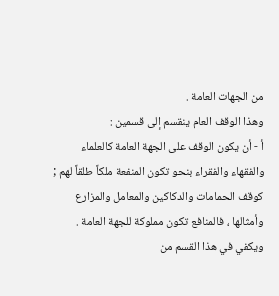من الجهات العامة .
وهذا الوقف العام ينقسم إلى قسمين :
أ - أن يكون الوقف على الجهة العامة كالعلماء والفقهاء والفقراء بنحو تكون المنفعة ملكاً طلقاً لهم ; كوقف الحمامات والدكاكين والمعامل والمزارع وأمثالها ، فالمنافع تكون مملوكة للجهة العامة .
ويكفي في هذا القسم من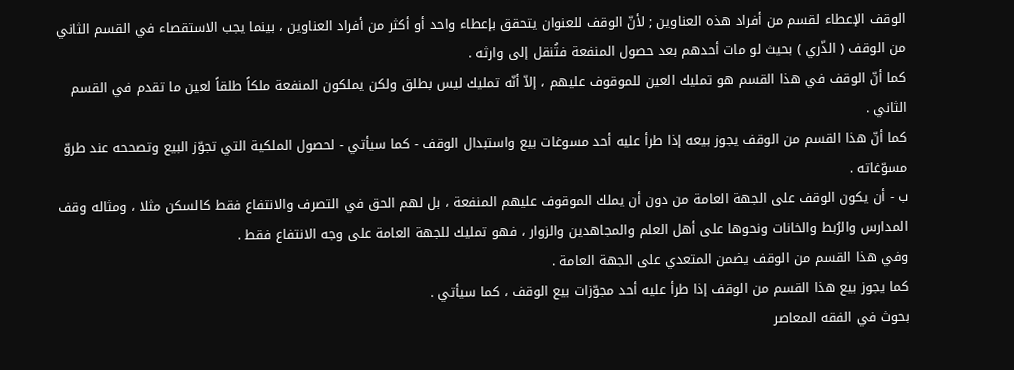الوقف الإعطاء لقسم من أفراد هذه العناوين ; لأنّ الوقف للعنوان يتحقق بإعطاء واحد أو أكثر من أفراد العناوين ، بينما يجب الاستقصاء في القسم الثاني من الوقف ( الذّري ) بحيث لو مات أحدهم بعد حصول المنفعة فتُنقل إلى وارثه .
كما أنّ الوقف في هذا القسم هو تمليك العين للموقوف عليهم ، إلاّ أنّه تمليك ليس بطلق ولكن يملكون المنفعة ملكاً طلقاً لعين ما تقدم في القسم الثاني .
كما أنّ هذا القسم من الوقف يجوز بيعه إذا طرأ عليه أحد مسوغات بيع واستبدال الوقف - كما سيأتي - لحصول الملكية التي تجوّز البيع وتصححه عند طروّ مسوّغاته .
ب - أن يكون الوقف على الجهة العامة من دون أن يملك الموقوف عليهم المنفعة ، بل لهم الحق في التصرف والانتفاع فقط كالسكن مثلا ، ومثاله وقف المدارس والرُبط والخانات ونحوها على أهل العلم والمجاهدين والزوار ، فهو تمليك للجهة العامة على وجه الانتفاع فقط .
وفي هذا القسم من الوقف يضمن المتعدي على الجهة العامة .
كما يجوز بيع هذا القسم من الوقف إذا طرأ عليه أحد مجوّزات بيع الوقف ، كما سيأتي .
بحوث في الفقه المعاصر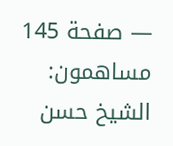— صفحة 145
مساهمون: الشيخ حسن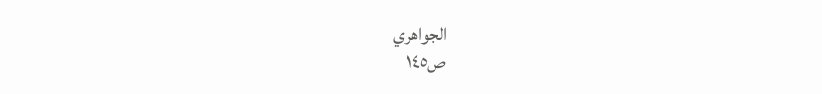الجواهري
ص١٤٥